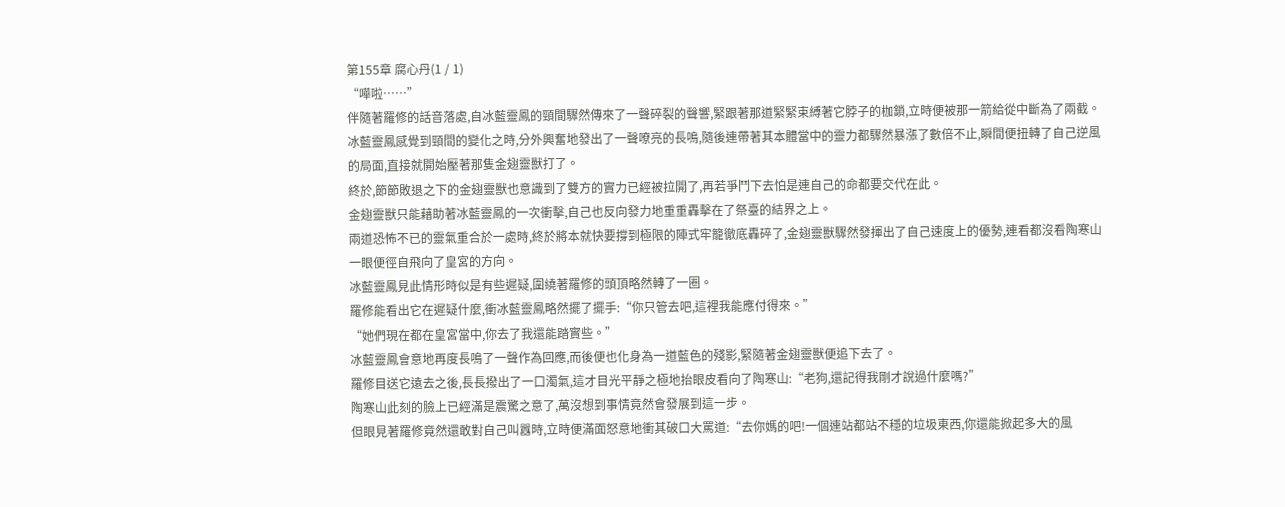第155章 腐心丹(1 / 1)
“嘩啦……”
伴隨著羅修的話音落處,自冰藍靈鳳的頸間驟然傳來了一聲碎裂的聲響,緊跟著那道緊緊束縛著它脖子的枷鎖,立時便被那一箭給從中斷為了兩截。
冰藍靈鳳感覺到頸間的變化之時,分外興奮地發出了一聲嘹亮的長鳴,隨後連帶著其本體當中的靈力都驟然暴漲了數倍不止,瞬間便扭轉了自己逆風的局面,直接就開始壓著那隻金翅靈獸打了。
終於,節節敗退之下的金翅靈獸也意識到了雙方的實力已經被拉開了,再若爭鬥下去怕是連自己的命都要交代在此。
金翅靈獸只能藉助著冰藍靈鳳的一次衝擊,自己也反向發力地重重轟擊在了祭臺的結界之上。
兩道恐怖不已的靈氣重合於一處時,終於將本就快要撐到極限的陣式牢籠徹底轟碎了,金翅靈獸驟然發揮出了自己速度上的優勢,連看都沒看陶寒山一眼便徑自飛向了皇宮的方向。
冰藍靈鳳見此情形時似是有些遲疑,圍繞著羅修的頭頂略然轉了一圈。
羅修能看出它在遲疑什麼,衝冰藍靈鳳略然擺了擺手:“你只管去吧,這裡我能應付得來。”
“她們現在都在皇宮當中,你去了我還能踏實些。”
冰藍靈鳳會意地再度長鳴了一聲作為回應,而後便也化身為一道藍色的殘影,緊隨著金翅靈獸便追下去了。
羅修目送它遠去之後,長長撥出了一口濁氣,這才目光平靜之極地抬眼皮看向了陶寒山:“老狗,還記得我剛才說過什麼嗎?”
陶寒山此刻的臉上已經滿是震驚之意了,萬沒想到事情竟然會發展到這一步。
但眼見著羅修竟然還敢對自己叫囂時,立時便滿面怒意地衝其破口大罵道:“去你媽的吧!一個連站都站不穩的垃圾東西,你還能掀起多大的風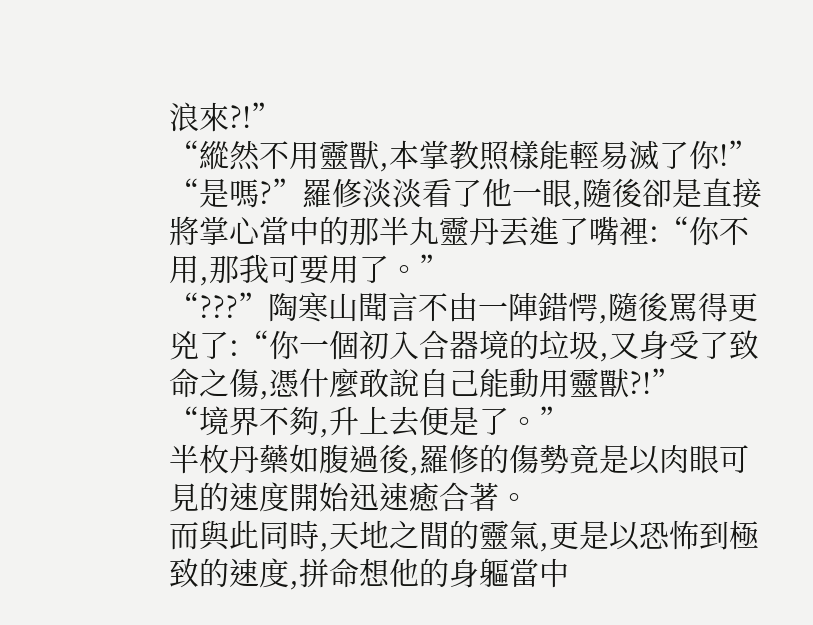浪來?!”
“縱然不用靈獸,本掌教照樣能輕易滅了你!”
“是嗎?”羅修淡淡看了他一眼,隨後卻是直接將掌心當中的那半丸靈丹丟進了嘴裡:“你不用,那我可要用了。”
“???”陶寒山聞言不由一陣錯愕,隨後罵得更兇了:“你一個初入合器境的垃圾,又身受了致命之傷,憑什麼敢說自己能動用靈獸?!”
“境界不夠,升上去便是了。”
半枚丹藥如腹過後,羅修的傷勢竟是以肉眼可見的速度開始迅速癒合著。
而與此同時,天地之間的靈氣,更是以恐怖到極致的速度,拼命想他的身軀當中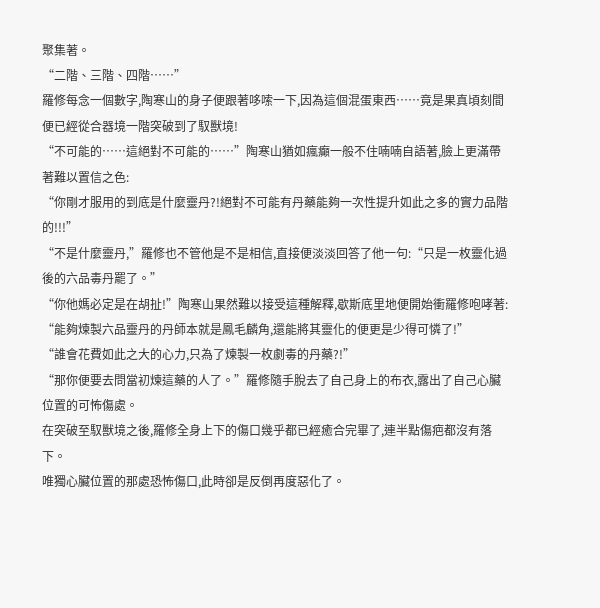聚集著。
“二階、三階、四階……”
羅修每念一個數字,陶寒山的身子便跟著哆嗦一下,因為這個混蛋東西……竟是果真頃刻間便已經從合器境一階突破到了馭獸境!
“不可能的……這絕對不可能的……”陶寒山猶如瘋癲一般不住喃喃自語著,臉上更滿帶著難以置信之色:
“你剛才服用的到底是什麼靈丹?!絕對不可能有丹藥能夠一次性提升如此之多的實力品階的!!!”
“不是什麼靈丹,”羅修也不管他是不是相信,直接便淡淡回答了他一句:“只是一枚靈化過後的六品毒丹罷了。”
“你他媽必定是在胡扯!”陶寒山果然難以接受這種解釋,歇斯底里地便開始衝羅修咆哮著:
“能夠煉製六品靈丹的丹師本就是鳳毛麟角,還能將其靈化的便更是少得可憐了!”
“誰會花費如此之大的心力,只為了煉製一枚劇毒的丹藥?!”
“那你便要去問當初煉這藥的人了。”羅修隨手脫去了自己身上的布衣,露出了自己心臟位置的可怖傷處。
在突破至馭獸境之後,羅修全身上下的傷口幾乎都已經癒合完畢了,連半點傷疤都沒有落下。
唯獨心臟位置的那處恐怖傷口,此時卻是反倒再度惡化了。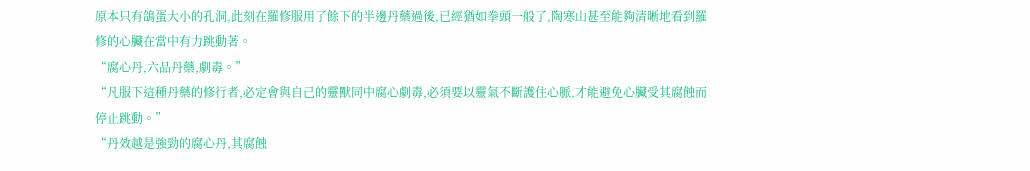原本只有鴿蛋大小的孔洞,此刻在羅修服用了餘下的半邊丹藥過後,已經猶如拳頭一般了,陶寒山甚至能夠清晰地看到羅修的心臟在當中有力跳動著。
“腐心丹,六品丹藥,劇毒。”
“凡服下這種丹藥的修行者,必定會與自己的靈獸同中腐心劇毒,必須要以靈氣不斷護住心脈,才能避免心臟受其腐蝕而停止跳動。”
“丹效越是強勁的腐心丹,其腐蝕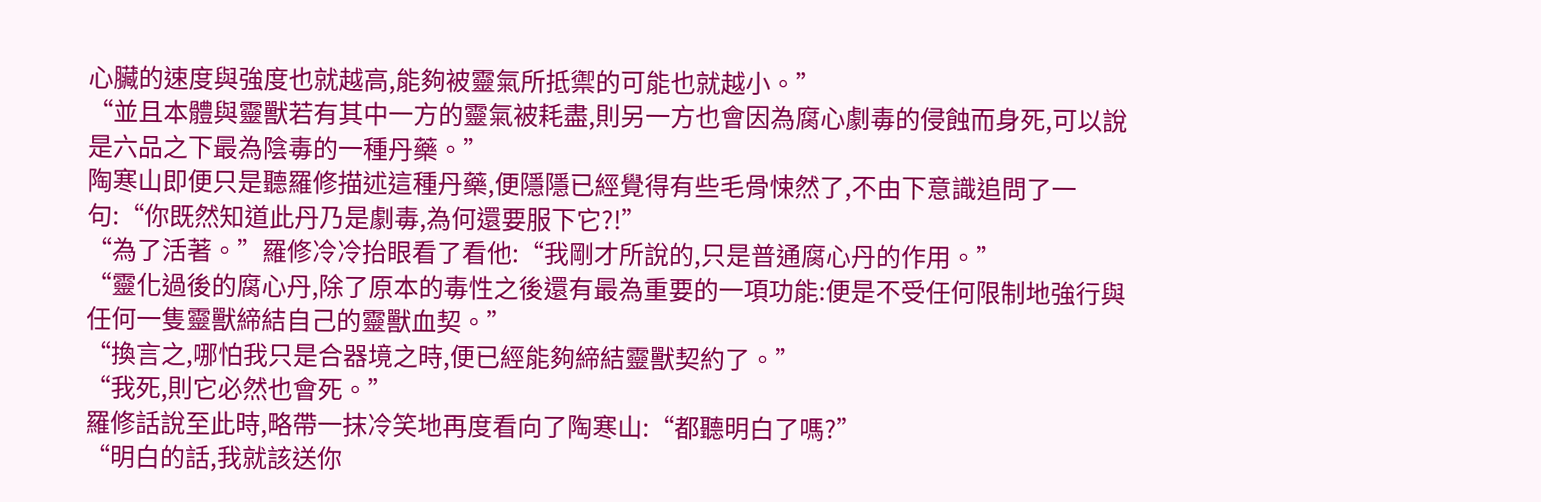心臟的速度與強度也就越高,能夠被靈氣所抵禦的可能也就越小。”
“並且本體與靈獸若有其中一方的靈氣被耗盡,則另一方也會因為腐心劇毒的侵蝕而身死,可以說是六品之下最為陰毒的一種丹藥。”
陶寒山即便只是聽羅修描述這種丹藥,便隱隱已經覺得有些毛骨悚然了,不由下意識追問了一句:“你既然知道此丹乃是劇毒,為何還要服下它?!”
“為了活著。”羅修冷冷抬眼看了看他:“我剛才所說的,只是普通腐心丹的作用。”
“靈化過後的腐心丹,除了原本的毒性之後還有最為重要的一項功能:便是不受任何限制地強行與任何一隻靈獸締結自己的靈獸血契。”
“換言之,哪怕我只是合器境之時,便已經能夠締結靈獸契約了。”
“我死,則它必然也會死。”
羅修話說至此時,略帶一抹冷笑地再度看向了陶寒山:“都聽明白了嗎?”
“明白的話,我就該送你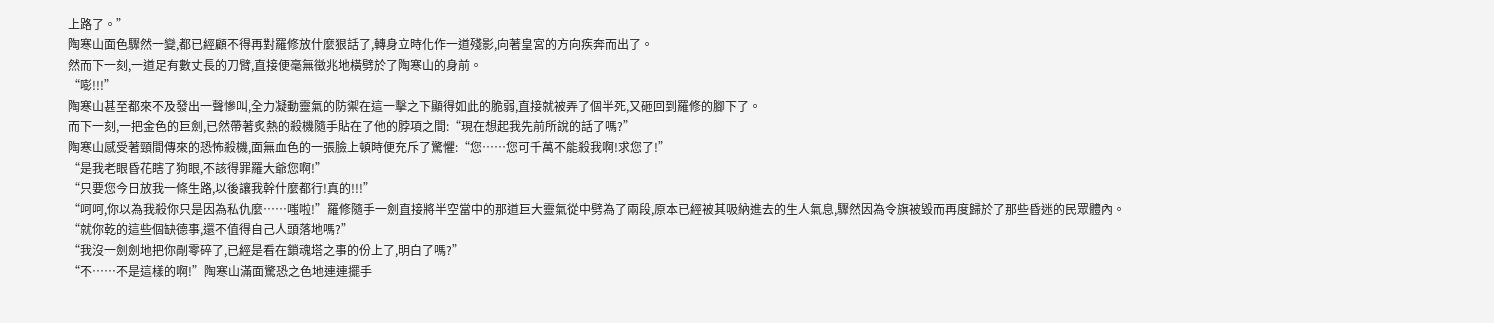上路了。”
陶寒山面色驟然一變,都已經顧不得再對羅修放什麼狠話了,轉身立時化作一道殘影,向著皇宮的方向疾奔而出了。
然而下一刻,一道足有數丈長的刀臂,直接便毫無徵兆地橫劈於了陶寒山的身前。
“嘭!!!”
陶寒山甚至都來不及發出一聲慘叫,全力凝動靈氣的防禦在這一擊之下顯得如此的脆弱,直接就被弄了個半死,又砸回到羅修的腳下了。
而下一刻,一把金色的巨劍,已然帶著炙熱的殺機隨手貼在了他的脖項之間:“現在想起我先前所說的話了嗎?”
陶寒山感受著頸間傳來的恐怖殺機,面無血色的一張臉上頓時便充斥了驚懼:“您……您可千萬不能殺我啊!求您了!”
“是我老眼昏花瞎了狗眼,不該得罪羅大爺您啊!”
“只要您今日放我一條生路,以後讓我幹什麼都行!真的!!!”
“呵呵,你以為我殺你只是因為私仇麼……嗤啦!”羅修隨手一劍直接將半空當中的那道巨大靈氣從中劈為了兩段,原本已經被其吸納進去的生人氣息,驟然因為令旗被毀而再度歸於了那些昏迷的民眾體內。
“就你乾的這些個缺德事,還不值得自己人頭落地嗎?”
“我沒一劍劍地把你剮零碎了,已經是看在鎖魂塔之事的份上了,明白了嗎?”
“不……不是這樣的啊!”陶寒山滿面驚恐之色地連連擺手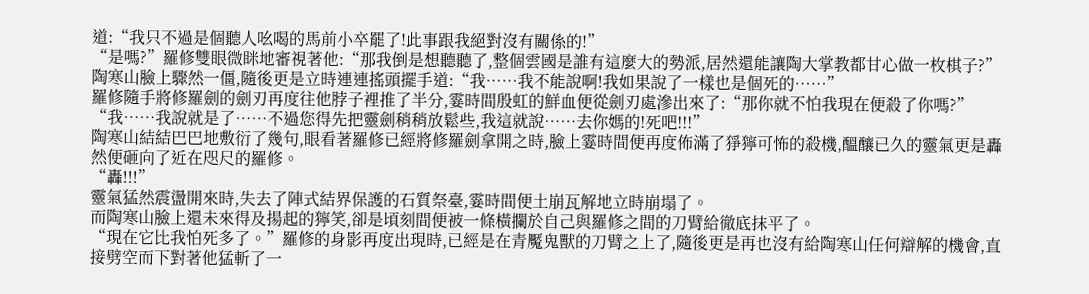道:“我只不過是個聽人吆喝的馬前小卒罷了!此事跟我絕對沒有關係的!”
“是嗎?”羅修雙眼微眯地審視著他:“那我倒是想聽聽了,整個雲國是誰有這麼大的勢派,居然還能讓陶大掌教都甘心做一枚棋子?”
陶寒山臉上驟然一僵,隨後更是立時連連搖頭擺手道:“我……我不能說啊!我如果說了一樣也是個死的……”
羅修隨手將修羅劍的劍刃再度往他脖子裡推了半分,霎時間殷虹的鮮血便從劍刃處滲出來了:“那你就不怕我現在便殺了你嗎?”
“我……我說就是了……不過您得先把靈劍稍稍放鬆些,我這就說……去你媽的!死吧!!!”
陶寒山結結巴巴地敷衍了幾句,眼看著羅修已經將修羅劍拿開之時,臉上霎時間便再度佈滿了猙獰可怖的殺機,醞釀已久的靈氣更是轟然便砸向了近在咫尺的羅修。
“轟!!!”
靈氣猛然震盪開來時,失去了陣式結界保護的石質祭臺,霎時間便土崩瓦解地立時崩塌了。
而陶寒山臉上還未來得及揚起的獰笑,卻是頃刻間便被一條橫攔於自己與羅修之間的刀臂給徹底抹平了。
“現在它比我怕死多了。”羅修的身影再度出現時,已經是在青魘鬼獸的刀臂之上了,隨後更是再也沒有給陶寒山任何辯解的機會,直接劈空而下對著他猛斬了一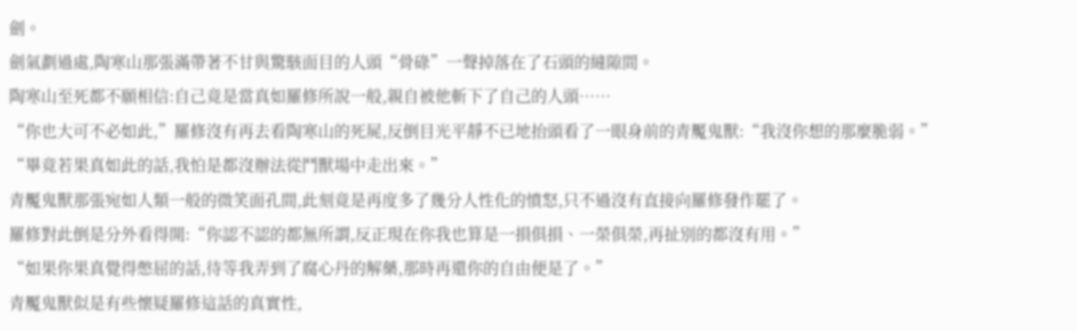劍。
劍氣劃過處,陶寒山那張滿帶著不甘與驚駭面目的人頭“骨碌”一聲掉落在了石頭的縫隙間。
陶寒山至死都不願相信:自己竟是當真如羅修所說一般,親自被他斬下了自己的人頭……
“你也大可不必如此,”羅修沒有再去看陶寒山的死屍,反倒目光平靜不已地抬頭看了一眼身前的青魘鬼獸:“我沒你想的那麼脆弱。”
“畢竟若果真如此的話,我怕是都沒辦法從鬥獸場中走出來。”
青魘鬼獸那張宛如人類一般的微笑面孔間,此刻竟是再度多了幾分人性化的憤怒,只不過沒有直接向羅修發作罷了。
羅修對此倒是分外看得開:“你認不認的都無所謂,反正現在你我也算是一損俱損、一榮俱榮,再扯別的都沒有用。”
“如果你果真覺得憋屈的話,待等我弄到了腐心丹的解藥,那時再還你的自由便是了。”
青魘鬼獸似是有些懷疑羅修這話的真實性,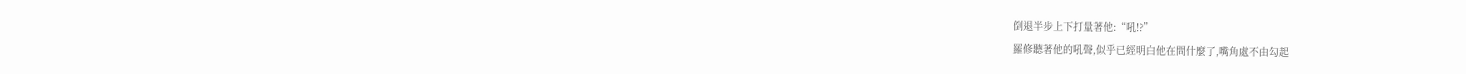倒退半步上下打量著他:“吼!?”
羅修聽著他的吼聲,似乎已經明白他在問什麼了,嘴角處不由勾起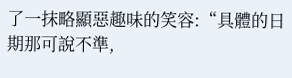了一抹略顯惡趣味的笑容:“具體的日期那可說不準,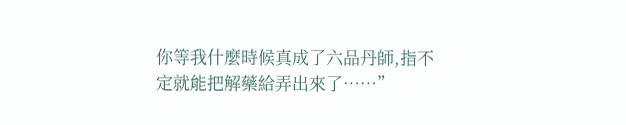你等我什麼時候真成了六品丹師,指不定就能把解藥給弄出來了……”